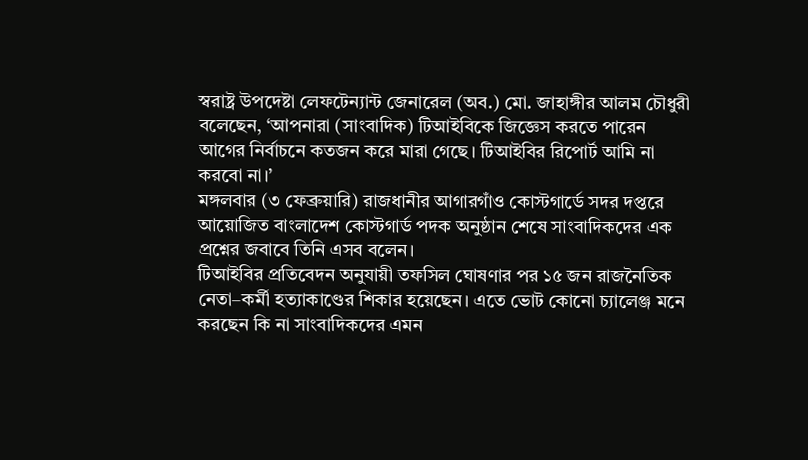স্বরাষ্ট্র উপদেষ্টা লেফটেন্যান্ট জেনারেল (অব.) মো. জাহাঙ্গীর আলম চৌধুরী বলেছেন, ‘আপনারা (সাংবাদিক) টিআইবিকে জিজ্ঞেস করতে পারেন আগের নির্বাচনে কতজন করে মারা গেছে। টিআইবির রিপোর্ট আমি না করবো না।’
মঙ্গলবার (৩ ফেব্রুয়ারি) রাজধানীর আগারগাঁও কোস্টগার্ডে সদর দপ্তরে আয়োজিত বাংলাদেশ কোস্টগার্ড পদক অনুষ্ঠান শেষে সাংবাদিকদের এক প্রশ্নের জবাবে তিনি এসব বলেন।
টিআইবির প্রতিবেদন অনুযায়ী তফসিল ঘোষণার পর ১৫ জন রাজনৈতিক নেতা–কর্মী হত্যাকাণ্ডের শিকার হয়েছেন। এতে ভোট কোনো চ্যালেঞ্জ মনে করছেন কি না সাংবাদিকদের এমন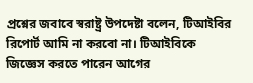প্রশ্নের জবাবে স্বরাষ্ট্র উপদেষ্টা বলেন, টিআইবির রিপোর্ট আমি না করবো না। টিআইবিকে জিজ্ঞেস করতে পারেন আগের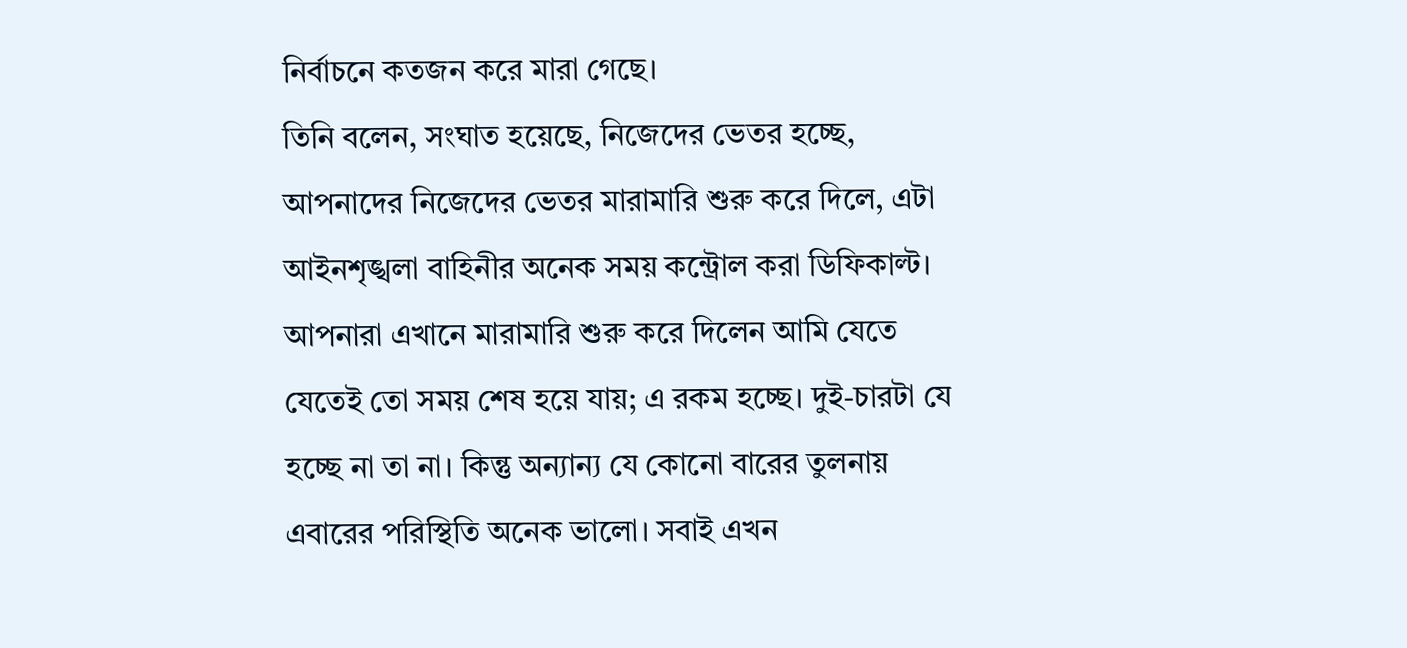নির্বাচনে কতজন করে মারা গেছে।
তিনি বলেন, সংঘাত হয়েছে, নিজেদের ভেতর হচ্ছে, আপনাদের নিজেদের ভেতর মারামারি শুরু করে দিলে, এটা আইনশৃঙ্খলা বাহিনীর অনেক সময় কন্ট্রোল করা ডিফিকাল্ট। আপনারা এখানে মারামারি শুরু করে দিলেন আমি যেতে যেতেই তো সময় শেষ হয়ে যায়; এ রকম হচ্ছে। দুই-চারটা যে হচ্ছে না তা না। কিন্তু অন্যান্য যে কোনো বারের তুলনায় এবারের পরিস্থিতি অনেক ভালো। সবাই এখন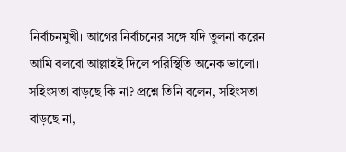নির্বাচনমুখী। আগের নির্বাচনের সঙ্গে যদি তুলনা করেন আমি বলবো আল্লাহই দিলে পরিস্থিতি অনেক ভালো।
সহিংসতা বাড়ছে কি না? প্রশ্নে তিনি বলেন, সহিংসতা বাড়ছে না,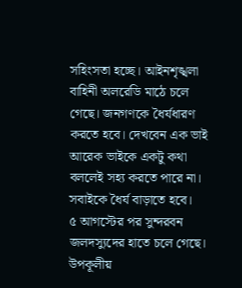সহিংসতা হচ্ছে। আইনশৃঙ্খলা বাহিনী অলরেডি মাঠে চলে গেছে। জনগণকে ধৈর্যধারণ করতে হবে। দেখবেন এক ভাই আরেক ভাইকে একটু কথা বললেই সহ্য করতে পারে না। সবাইকে ধৈর্য বাড়াতে হবে।
৫ আগস্টের পর সুন্দরবন জলদস্যুদের হাতে চলে গেছে। উপকূলীয়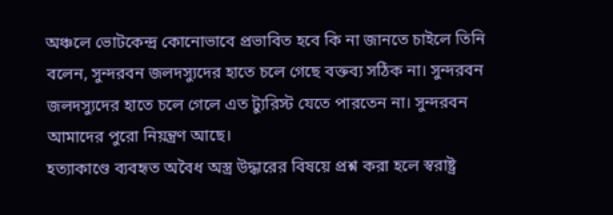অঞ্চলে ভোটকেন্দ্র কোনোভাবে প্রভাবিত হবে কি না জানতে চাইলে তিনি বলেন, সুন্দরবন জলদস্যুদের হাতে চলে গেছে বক্তব্য সঠিক না। সুন্দরবন জলদস্যুদের হাতে চলে গেলে এত ট্যুরিস্ট যেতে পারতেন না। সুন্দরবন আমাদের পুরো নিয়ন্ত্রণ আছে।
হত্যাকাণ্ডে ব্যবহৃত অবৈধ অস্ত্র উদ্ধারের বিষয়ে প্রশ্ন করা হলে স্বরাষ্ট্র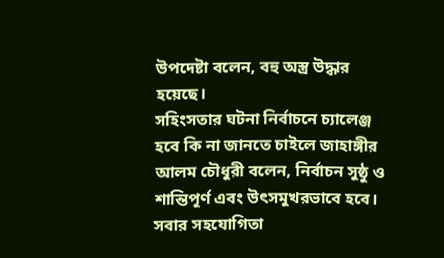উপদেষ্টা বলেন, বহু অস্ত্র উদ্ধার হয়েছে।
সহিংসতার ঘটনা নির্বাচনে চ্যালেঞ্জ হবে কি না জানতে চাইলে জাহাঙ্গীর আলম চৌধুরী বলেন, নির্বাচন সুষ্ঠু ও শান্তিপূর্ণ এবং উৎসমুখরভাবে হবে। সবার সহযোগিতা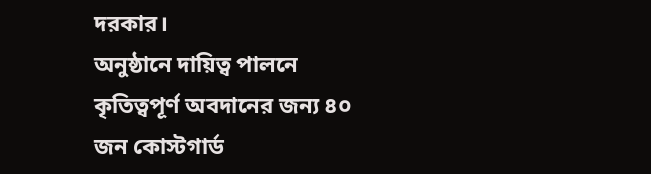দরকার।
অনুষ্ঠানে দায়িত্ব পালনে কৃতিত্বপূর্ণ অবদানের জন্য ৪০ জন কোস্টগার্ড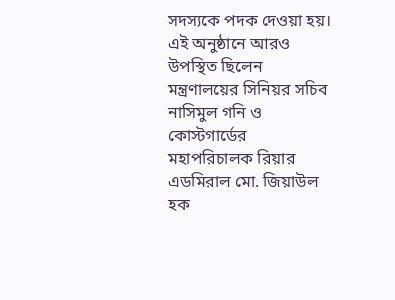সদস্যকে পদক দেওয়া হয়।
এই অনুষ্ঠানে আরও উপস্থিত ছিলেন মন্ত্রণালয়ের সিনিয়র সচিব নাসিমুল গনি ও কোস্টগার্ডের মহাপরিচালক রিয়ার এডমিরাল মো. জিয়াউল হক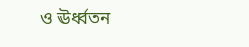ও ঊর্ধ্বতন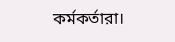কর্মকর্তারা।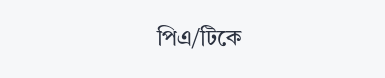পিএ/টিকে